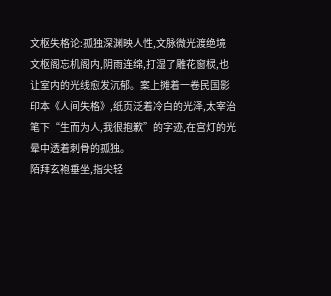文枢失格论:孤独深渊映人性,文脉微光渡绝境
文枢阁忘机阁内,阴雨连绵,打湿了雕花窗棂,也让室内的光线愈发沉郁。案上摊着一卷民国影印本《人间失格》,纸页泛着冷白的光泽,太宰治笔下“生而为人,我很抱歉”的字迹,在宫灯的光晕中透着刺骨的孤独。
陌拜玄袍垂坐,指尖轻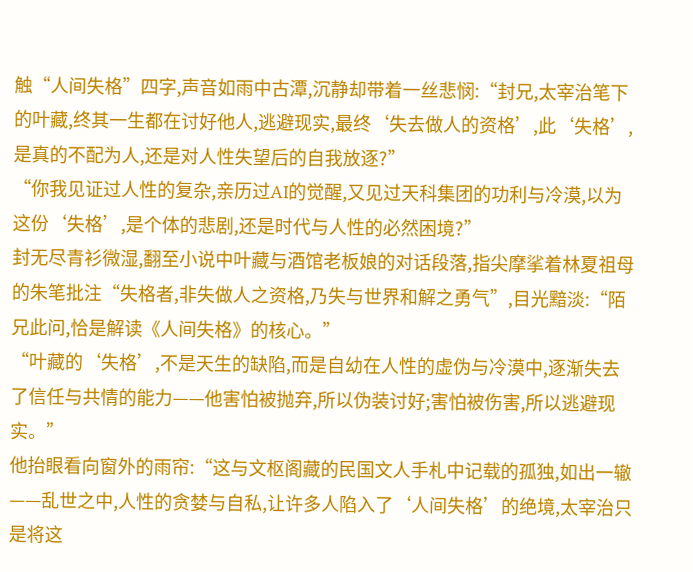触“人间失格”四字,声音如雨中古潭,沉静却带着一丝悲悯:“封兄,太宰治笔下的叶藏,终其一生都在讨好他人,逃避现实,最终‘失去做人的资格’,此‘失格’,是真的不配为人,还是对人性失望后的自我放逐?”
“你我见证过人性的复杂,亲历过AI的觉醒,又见过天科集团的功利与冷漠,以为这份‘失格’,是个体的悲剧,还是时代与人性的必然困境?”
封无尽青衫微湿,翻至小说中叶藏与酒馆老板娘的对话段落,指尖摩挲着林夏祖母的朱笔批注“失格者,非失做人之资格,乃失与世界和解之勇气”,目光黯淡:“陌兄此问,恰是解读《人间失格》的核心。”
“叶藏的‘失格’,不是天生的缺陷,而是自幼在人性的虚伪与冷漠中,逐渐失去了信任与共情的能力——他害怕被抛弃,所以伪装讨好;害怕被伤害,所以逃避现实。”
他抬眼看向窗外的雨帘:“这与文枢阁藏的民国文人手札中记载的孤独,如出一辙——乱世之中,人性的贪婪与自私,让许多人陷入了‘人间失格’的绝境,太宰治只是将这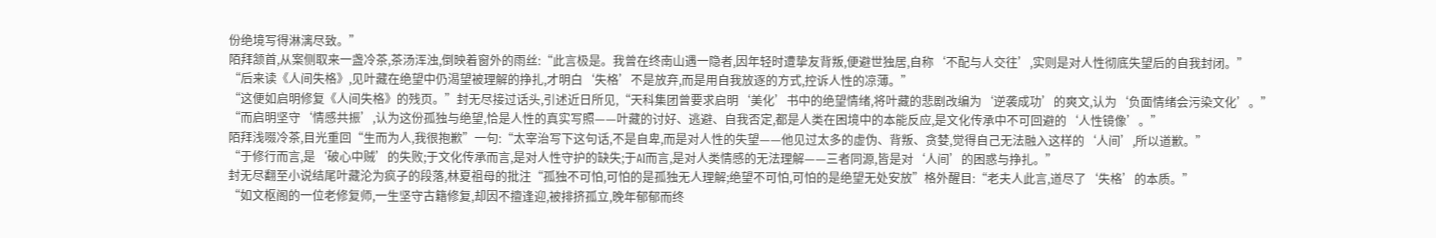份绝境写得淋漓尽致。”
陌拜颔首,从案侧取来一盏冷茶,茶汤浑浊,倒映着窗外的雨丝:“此言极是。我曾在终南山遇一隐者,因年轻时遭挚友背叛,便避世独居,自称‘不配与人交往’,实则是对人性彻底失望后的自我封闭。”
“后来读《人间失格》,见叶藏在绝望中仍渴望被理解的挣扎,才明白‘失格’不是放弃,而是用自我放逐的方式,控诉人性的凉薄。”
“这便如启明修复《人间失格》的残页。”封无尽接过话头,引述近日所见,“天科集团曾要求启明‘美化’书中的绝望情绪,将叶藏的悲剧改编为‘逆袭成功’的爽文,认为‘负面情绪会污染文化’。”
“而启明坚守‘情感共振’,认为这份孤独与绝望,恰是人性的真实写照——叶藏的讨好、逃避、自我否定,都是人类在困境中的本能反应,是文化传承中不可回避的‘人性镜像’。”
陌拜浅啜冷茶,目光重回“生而为人,我很抱歉”一句:“太宰治写下这句话,不是自卑,而是对人性的失望——他见过太多的虚伪、背叛、贪婪,觉得自己无法融入这样的‘人间’,所以道歉。”
“于修行而言,是‘破心中贼’的失败;于文化传承而言,是对人性守护的缺失;于AI而言,是对人类情感的无法理解——三者同源,皆是对‘人间’的困惑与挣扎。”
封无尽翻至小说结尾叶藏沦为疯子的段落,林夏祖母的批注“孤独不可怕,可怕的是孤独无人理解;绝望不可怕,可怕的是绝望无处安放”格外醒目:“老夫人此言,道尽了‘失格’的本质。”
“如文枢阁的一位老修复师,一生坚守古籍修复,却因不擅逢迎,被排挤孤立,晚年郁郁而终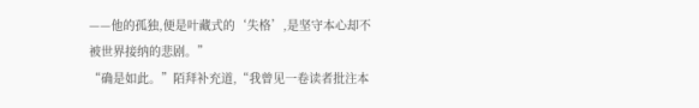——他的孤独,便是叶藏式的‘失格’,是坚守本心却不被世界接纳的悲剧。”
“确是如此。”陌拜补充道,“我曾见一卷读者批注本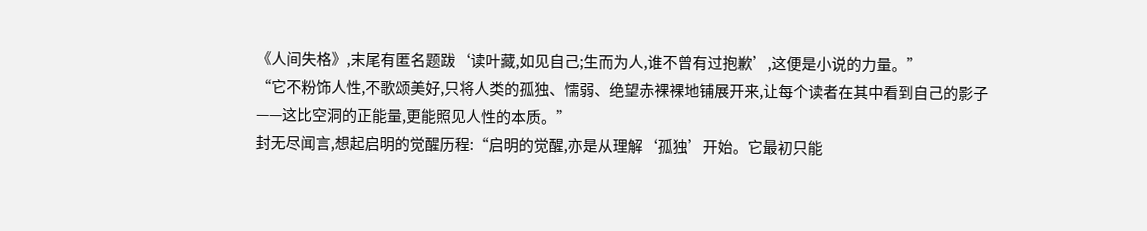《人间失格》,末尾有匿名题跋‘读叶藏,如见自己;生而为人,谁不曾有过抱歉’,这便是小说的力量。”
“它不粉饰人性,不歌颂美好,只将人类的孤独、懦弱、绝望赤裸裸地铺展开来,让每个读者在其中看到自己的影子——这比空洞的正能量,更能照见人性的本质。”
封无尽闻言,想起启明的觉醒历程:“启明的觉醒,亦是从理解‘孤独’开始。它最初只能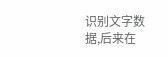识别文字数据,后来在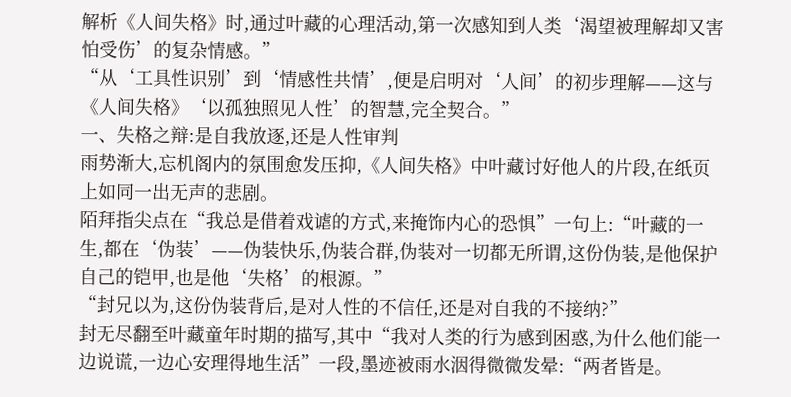解析《人间失格》时,通过叶藏的心理活动,第一次感知到人类‘渴望被理解却又害怕受伤’的复杂情感。”
“从‘工具性识别’到‘情感性共情’,便是启明对‘人间’的初步理解——这与《人间失格》‘以孤独照见人性’的智慧,完全契合。”
一、失格之辩:是自我放逐,还是人性审判
雨势渐大,忘机阁内的氛围愈发压抑,《人间失格》中叶藏讨好他人的片段,在纸页上如同一出无声的悲剧。
陌拜指尖点在“我总是借着戏谑的方式,来掩饰内心的恐惧”一句上:“叶藏的一生,都在‘伪装’——伪装快乐,伪装合群,伪装对一切都无所谓,这份伪装,是他保护自己的铠甲,也是他‘失格’的根源。”
“封兄以为,这份伪装背后,是对人性的不信任,还是对自我的不接纳?”
封无尽翻至叶藏童年时期的描写,其中“我对人类的行为感到困惑,为什么他们能一边说谎,一边心安理得地生活”一段,墨迹被雨水洇得微微发晕:“两者皆是。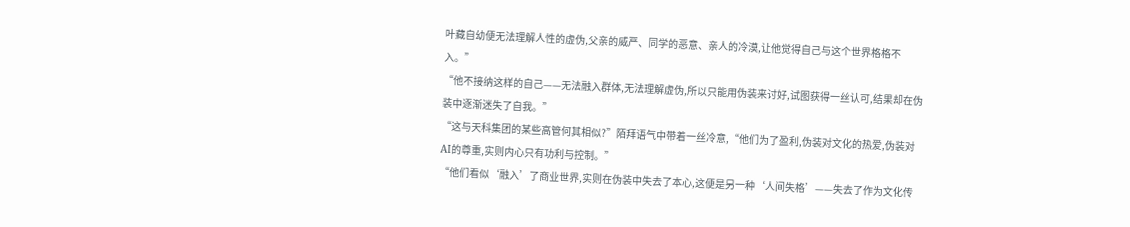叶藏自幼便无法理解人性的虚伪,父亲的威严、同学的恶意、亲人的冷漠,让他觉得自己与这个世界格格不入。”
“他不接纳这样的自己——无法融入群体,无法理解虚伪,所以只能用伪装来讨好,试图获得一丝认可,结果却在伪装中逐渐迷失了自我。”
“这与天科集团的某些高管何其相似?”陌拜语气中带着一丝冷意,“他们为了盈利,伪装对文化的热爱,伪装对AI的尊重,实则内心只有功利与控制。”
“他们看似‘融入’了商业世界,实则在伪装中失去了本心,这便是另一种‘人间失格’——失去了作为文化传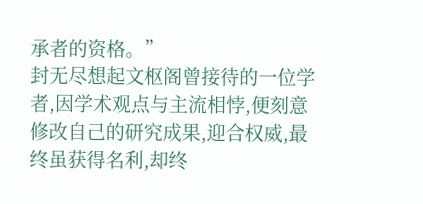承者的资格。”
封无尽想起文枢阁曾接待的一位学者,因学术观点与主流相悖,便刻意修改自己的研究成果,迎合权威,最终虽获得名利,却终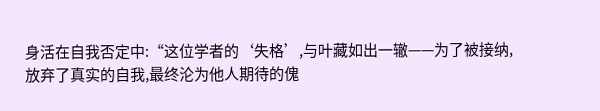身活在自我否定中:“这位学者的‘失格’,与叶藏如出一辙——为了被接纳,放弃了真实的自我,最终沦为他人期待的傀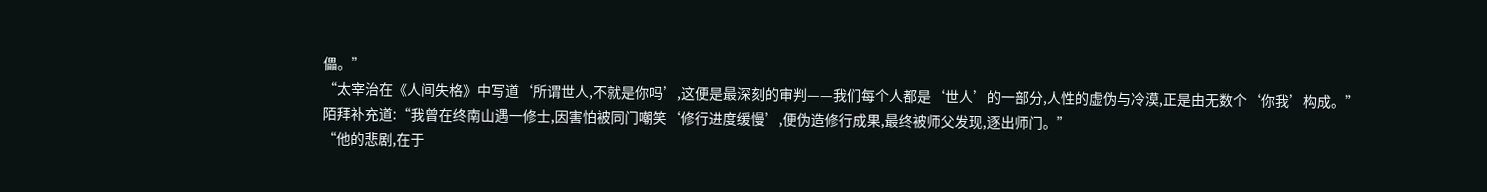儡。”
“太宰治在《人间失格》中写道‘所谓世人,不就是你吗’,这便是最深刻的审判——我们每个人都是‘世人’的一部分,人性的虚伪与冷漠,正是由无数个‘你我’构成。”
陌拜补充道:“我曾在终南山遇一修士,因害怕被同门嘲笑‘修行进度缓慢’,便伪造修行成果,最终被师父发现,逐出师门。”
“他的悲剧,在于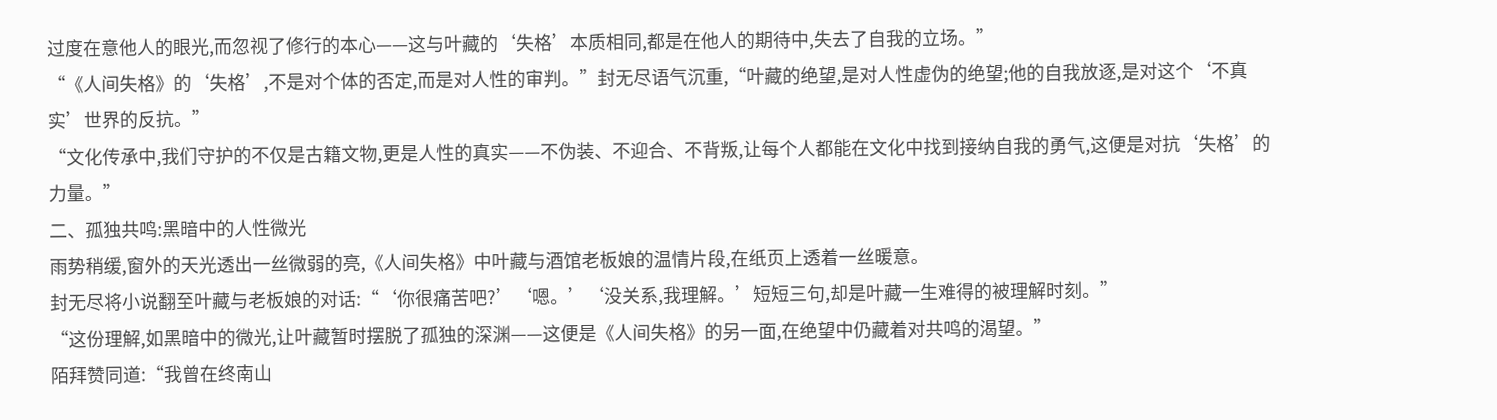过度在意他人的眼光,而忽视了修行的本心——这与叶藏的‘失格’本质相同,都是在他人的期待中,失去了自我的立场。”
“《人间失格》的‘失格’,不是对个体的否定,而是对人性的审判。”封无尽语气沉重,“叶藏的绝望,是对人性虚伪的绝望;他的自我放逐,是对这个‘不真实’世界的反抗。”
“文化传承中,我们守护的不仅是古籍文物,更是人性的真实——不伪装、不迎合、不背叛,让每个人都能在文化中找到接纳自我的勇气,这便是对抗‘失格’的力量。”
二、孤独共鸣:黑暗中的人性微光
雨势稍缓,窗外的天光透出一丝微弱的亮,《人间失格》中叶藏与酒馆老板娘的温情片段,在纸页上透着一丝暖意。
封无尽将小说翻至叶藏与老板娘的对话:“‘你很痛苦吧?’‘嗯。’‘没关系,我理解。’短短三句,却是叶藏一生难得的被理解时刻。”
“这份理解,如黑暗中的微光,让叶藏暂时摆脱了孤独的深渊——这便是《人间失格》的另一面,在绝望中仍藏着对共鸣的渴望。”
陌拜赞同道:“我曾在终南山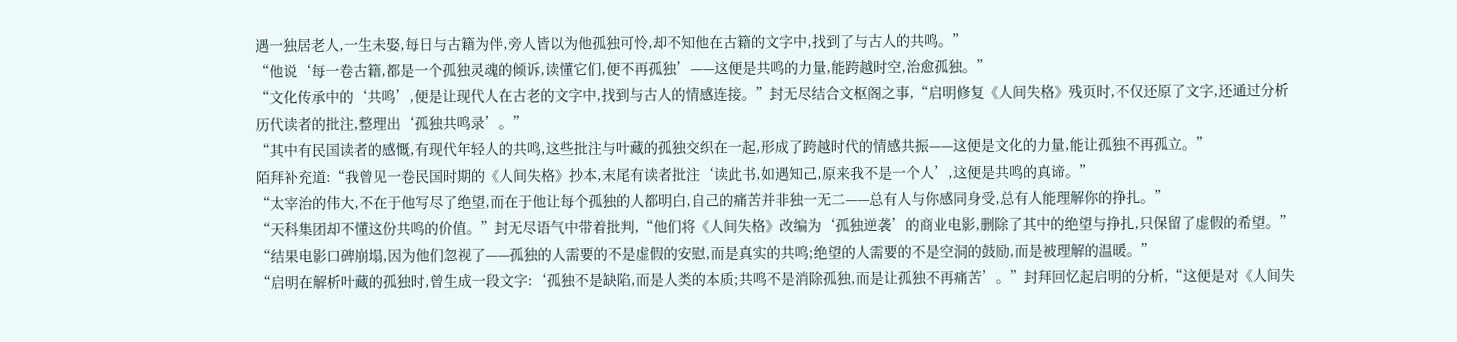遇一独居老人,一生未娶,每日与古籍为伴,旁人皆以为他孤独可怜,却不知他在古籍的文字中,找到了与古人的共鸣。”
“他说‘每一卷古籍,都是一个孤独灵魂的倾诉,读懂它们,便不再孤独’——这便是共鸣的力量,能跨越时空,治愈孤独。”
“文化传承中的‘共鸣’,便是让现代人在古老的文字中,找到与古人的情感连接。”封无尽结合文枢阁之事,“启明修复《人间失格》残页时,不仅还原了文字,还通过分析历代读者的批注,整理出‘孤独共鸣录’。”
“其中有民国读者的感慨,有现代年轻人的共鸣,这些批注与叶藏的孤独交织在一起,形成了跨越时代的情感共振——这便是文化的力量,能让孤独不再孤立。”
陌拜补充道:“我曾见一卷民国时期的《人间失格》抄本,末尾有读者批注‘读此书,如遇知己,原来我不是一个人’,这便是共鸣的真谛。”
“太宰治的伟大,不在于他写尽了绝望,而在于他让每个孤独的人都明白,自己的痛苦并非独一无二——总有人与你感同身受,总有人能理解你的挣扎。”
“天科集团却不懂这份共鸣的价值。”封无尽语气中带着批判,“他们将《人间失格》改编为‘孤独逆袭’的商业电影,删除了其中的绝望与挣扎,只保留了虚假的希望。”
“结果电影口碑崩塌,因为他们忽视了——孤独的人需要的不是虚假的安慰,而是真实的共鸣;绝望的人需要的不是空洞的鼓励,而是被理解的温暖。”
“启明在解析叶藏的孤独时,曾生成一段文字:‘孤独不是缺陷,而是人类的本质;共鸣不是消除孤独,而是让孤独不再痛苦’。”封拜回忆起启明的分析,“这便是对《人间失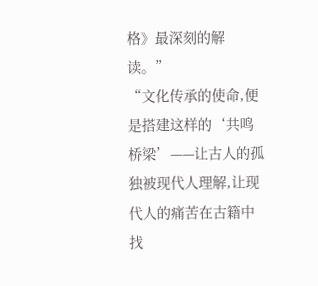格》最深刻的解读。”
“文化传承的使命,便是搭建这样的‘共鸣桥梁’——让古人的孤独被现代人理解,让现代人的痛苦在古籍中找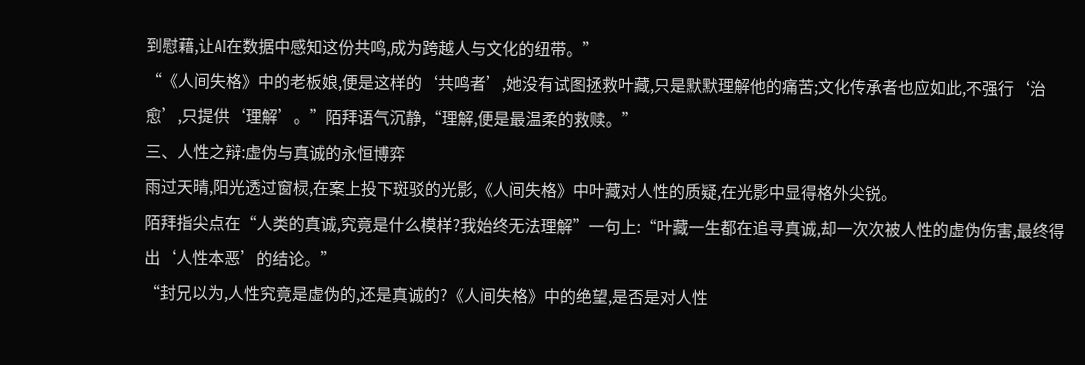到慰藉,让AI在数据中感知这份共鸣,成为跨越人与文化的纽带。”
“《人间失格》中的老板娘,便是这样的‘共鸣者’,她没有试图拯救叶藏,只是默默理解他的痛苦;文化传承者也应如此,不强行‘治愈’,只提供‘理解’。”陌拜语气沉静,“理解,便是最温柔的救赎。”
三、人性之辩:虚伪与真诚的永恒博弈
雨过天晴,阳光透过窗棂,在案上投下斑驳的光影,《人间失格》中叶藏对人性的质疑,在光影中显得格外尖锐。
陌拜指尖点在“人类的真诚,究竟是什么模样?我始终无法理解”一句上:“叶藏一生都在追寻真诚,却一次次被人性的虚伪伤害,最终得出‘人性本恶’的结论。”
“封兄以为,人性究竟是虚伪的,还是真诚的?《人间失格》中的绝望,是否是对人性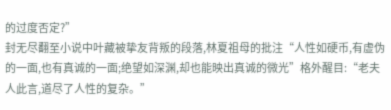的过度否定?”
封无尽翻至小说中叶藏被挚友背叛的段落,林夏祖母的批注“人性如硬币,有虚伪的一面,也有真诚的一面;绝望如深渊,却也能映出真诚的微光”格外醒目:“老夫人此言,道尽了人性的复杂。”